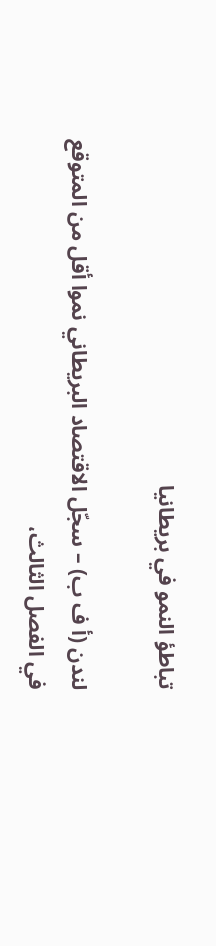تباطؤ النمو في بريطانيا

لندن (أ ف ب) – سجّل الاقتصاد البريطاني نموا أقل من المتوقع في الفصل الثالث،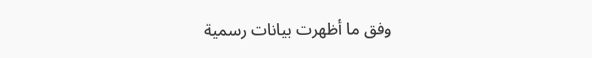وفق ما أظهرت بيانات رسمية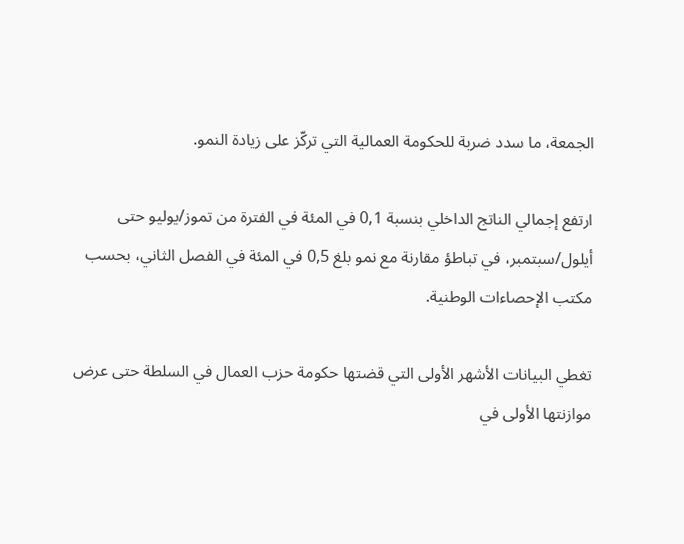الجمعة، ما سدد ضربة للحكومة العمالية التي تركّز على زيادة النمو.

ارتفع إجمالي الناتج الداخلي بنسبة 0,1 في المئة في الفترة من تموز/يوليو حتى أيلول/سبتمبر، في تباطؤ مقارنة مع نمو بلغ 0,5 في المئة في الفصل الثاني، بحسب مكتب الإحصاءات الوطنية.

تغطي البيانات الأشهر الأولى التي قضتها حكومة حزب العمال في السلطة حتى عرض موازنتها الأولى في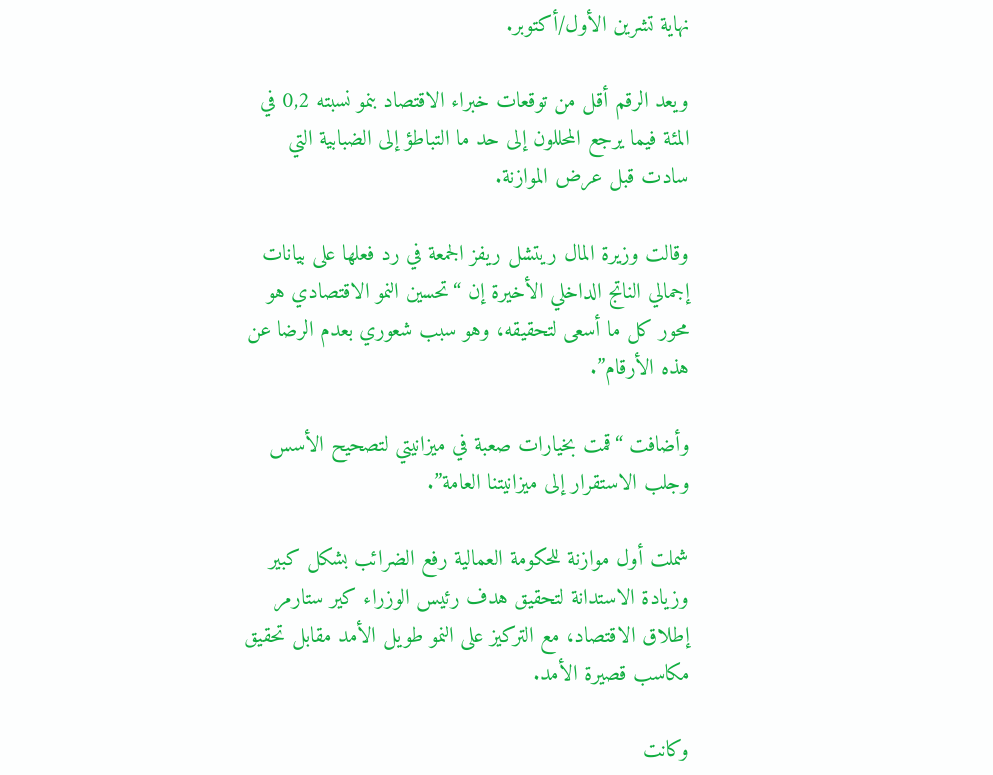نهاية تشرين الأول/أكتوبر.

ويعد الرقم أقل من توقعات خبراء الاقتصاد بنمو نسبته 0,2 في المئة فيما يرجع المحللون إلى حد ما التباطؤ إلى الضبابية التي سادت قبل عرض الموازنة.

وقالت وزيرة المال ريتشل ريفز الجمعة في رد فعلها على بيانات إجمالي الناتج الداخلي الأخيرة إن “تحسين النمو الاقتصادي هو محور كل ما أسعى لتحقيقه، وهو سبب شعوري بعدم الرضا عن هذه الأرقام”.

وأضافت “قمت بخيارات صعبة في ميزانيتي لتصحيح الأسس وجلب الاستقرار إلى ميزانيتنا العامة”.

شملت أول موازنة للحكومة العمالية رفع الضرائب بشكل كبير وزيادة الاستدانة لتحقيق هدف رئيس الوزراء كير ستارمر إطلاق الاقتصاد، مع التركيز على النمو طويل الأمد مقابل تحقيق مكاسب قصيرة الأمد.

وكانت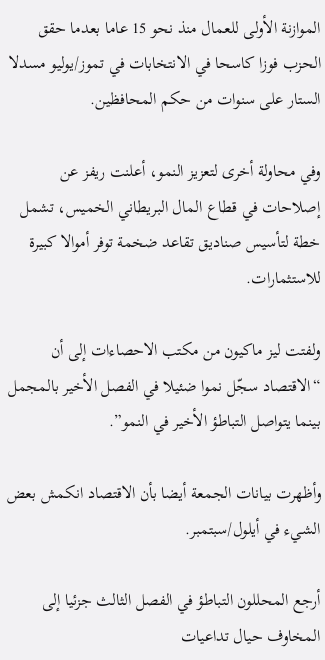الموازنة الأولى للعمال منذ نحو 15 عاما بعدما حقق الحزب فوزا كاسحا في الانتخابات في تموز/يوليو مسدلا الستار على سنوات من حكم المحافظين.

وفي محاولة أخرى لتعزيز النمو، أعلنت ريفز عن إصلاحات في قطاع المال البريطاني الخميس، تشمل خطة لتأسيس صناديق تقاعد ضخمة توفر أموالا كبيرة للاستثمارات.

ولفتت ليز ماكيون من مكتب الاحصاءات إلى أن “الاقتصاد سجّل نموا ضئيلا في الفصل الأخير بالمجمل بينما يتواصل التباطؤ الأخير في النمو”.

وأظهرت بيانات الجمعة أيضا بأن الاقتصاد انكمش بعض الشيء في أيلول/سبتمبر.

أرجع المحللون التباطؤ في الفصل الثالث جزئيا إلى المخاوف حيال تداعيات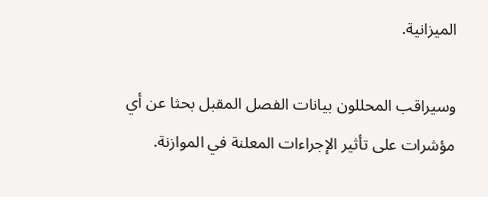الميزانية.

وسيراقب المحللون بيانات الفصل المقبل بحثا عن أي مؤشرات على تأثير الإجراءات المعلنة في الموازنة.